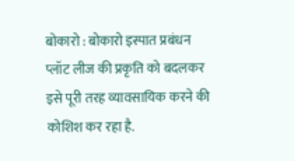बोकारो : बोकारो इस्पात प्रबंधन प्लॉट लीज की प्रकृति को बदलकर इसे पूरी तरह व्यावसायिक करने की कोशिश कर रहा है.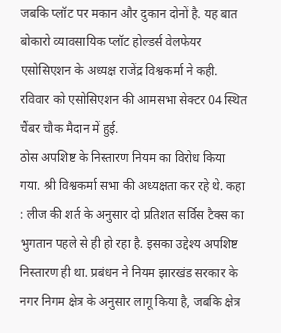जबकि प्लॉट पर मकान और दुकान दोनों है. यह बात बोकारो व्यावसायिक प्लॉट होल्डर्स वेलफेयर एसोसिएशन के अध्यक्ष राजेंद्र विश्वकर्मा ने कही. रविवार को एसोसिएशन की आमसभा सेक्टर 04 स्थित चैंबर चौक मैदान में हुई.
ठोस अपशिष्ट के निस्तारण नियम का विरोध किया गया. श्री विश्वकर्मा सभा की अध्यक्षता कर रहे थे. कहा : लीज की शर्त के अनुसार दो प्रतिशत सर्विस टैक्स का भुगतान पहले से ही हो रहा है. इसका उद्देश्य अपशिष्ट निस्तारण ही था. प्रबंधन ने नियम झारखंड सरकार के नगर निगम क्षेत्र के अनुसार लागू किया है, जबकि क्षेत्र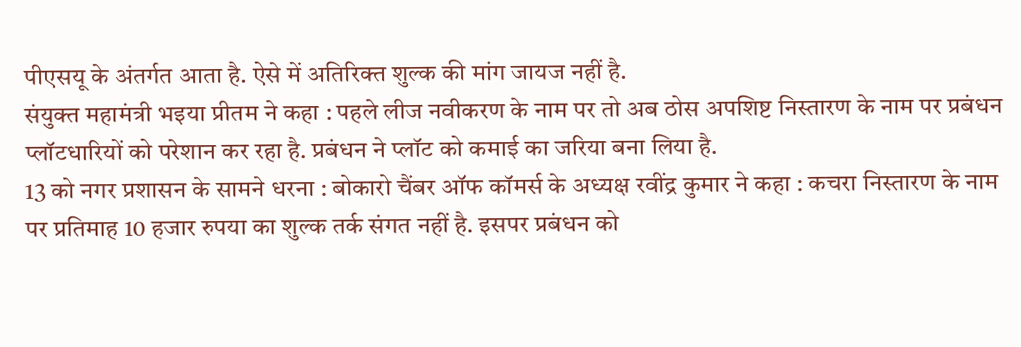पीएसयू के अंतर्गत आता है. ऐसे में अतिरिक्त शुल्क की मांग जायज नहीं है.
संयुक्त महामंत्री भइया प्रीतम ने कहा : पहले लीज नवीकरण के नाम पर तो अब ठोस अपशिष्ट निस्तारण के नाम पर प्रबंधन प्लॉटधारियों को परेशान कर रहा है. प्रबंधन ने प्लॉट को कमाई का जरिया बना लिया है.
13 को नगर प्रशासन के सामने धरना : बोकारो चैंबर ऑफ कॉमर्स के अध्यक्ष रवींद्र कुमार ने कहा : कचरा निस्तारण के नाम पर प्रतिमाह 10 हजार रुपया का शुल्क तर्क संगत नहीं है. इसपर प्रबंधन को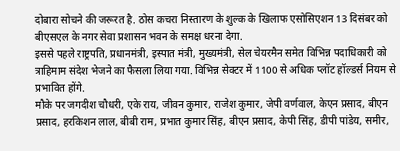दोबारा सोचने की जरूरत है. ठोस कचरा निस्तारण के शुल्क के खिलाफ एसोसिएशन 13 दिसंबर को बीएसएल के नगर सेवा प्रशासन भवन के समक्ष धरना देगा.
इससे पहले राष्ट्रपति, प्रधानमंत्री, इस्पात मंत्री, मुख्यमंत्री, सेल चेयरमैन समेत विभिन्न पदाधिकारी को त्राहिमाम संदेश भेजने का फैसला लिया गया. विभिन्न सेक्टर में 1100 से अधिक प्लॉट हॉल्डर्स नियम से प्रभावित होंगे.
मौके पर जगदीश चौधरी, एके राय, जीवन कुमार, राजेश कुमार, जेपी वर्णवाल, केएन प्रसाद, बीएन प्रसाद, हरकिशन लाल, बीबी राम, प्रभात कुमार सिंह, बीएन प्रसाद, केपी सिंह, डीपी पांडेय, समीर,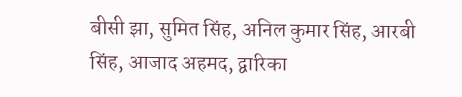बीसी झा, सुमित सिंह, अनिल कुमार सिंह, आरबी सिंह, आजाद अहमद, द्वारिका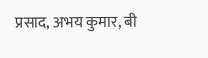प्रसाद, अभय कुमार, बी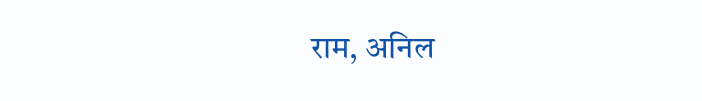राम, अनिल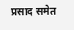प्रसाद समेत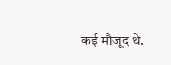कई मौजूद थे.